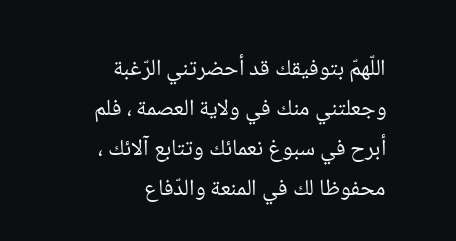اللّهمّ بتوفيقك قد أحضرتني الرّغبة وجعلتني منك في ولاية العصمة ، فلم أبرح في سبوغ نعمائك وتتابع آلائك ، محفوظا لك في المنعة والدّفاع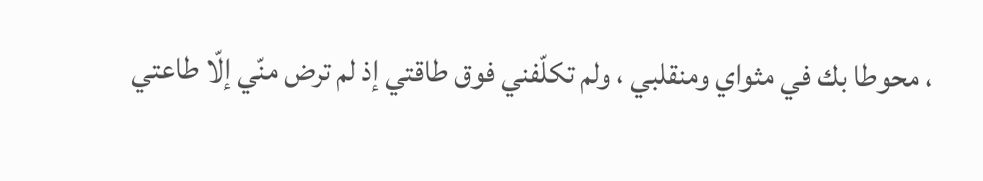، محوطا بك في مثواي ومنقلبي ، ولم تكلّفني فوق طاقتي إذ لم ترض منّي إلّا طاعتي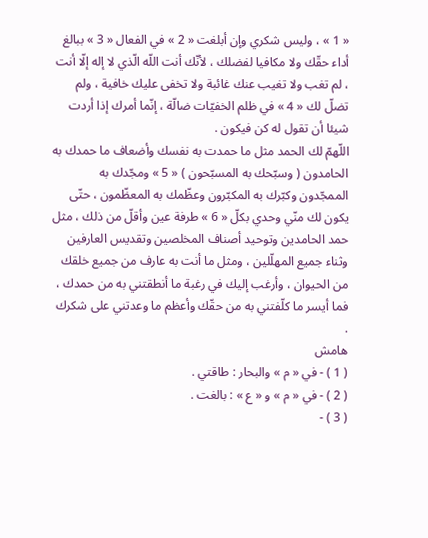« 1 » ، وليس شكري وإن أبلغت « 2 » في الفعال « 3 » ببالغ أداء حقّك ولا مكافيا لفضلك ، لأنّك أنت اللّه الّذي لا إله إلّا أنت ، لم تغب ولا تغيب عنك غائبة ولا تخفى عليك خافية ، ولم تضلّ لك « 4 » في ظلم الخفيّات ضالّة ، إنّما أمرك إذا أردت شيئا أن تقول له كن فيكون .
اللّهمّ لك الحمد مثل ما حمدت به نفسك وأضعاف ما حمدك به الحامدون ( وسبّحك به المسبّحون ) « 5 » ومجّدك به الممجّدون وكبّرك به المكبّرون وعظّمك به المعظّمون ، حتّى يكون لك منّي وحدي بكلّ « 6 » طرفة عين وأقلّ من ذلك ، مثل حمد الحامدين وتوحيد أصناف المخلصين وتقديس العارفين وثناء جميع المهلّلين ، ومثل ما أنت به عارف من جميع خلقك من الحيوان ، وأرغب إليك في رغبة ما أنطقتني به من حمدك ، فما أيسر ما كلّفتني به من حقّك وأعظم ما وعدتني على شكرك .
هامش
( 1 ) - في « م » والبحار : طاقتي .
( 2 ) - في « م » و « ع » : بالغت .
( 3 ) -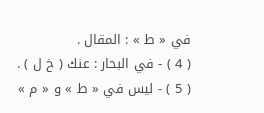في « ط » : المقال .
( 4 ) - في البحار : عنك ( خ ل ) .
( 5 ) - ليس في « ط » و « م »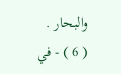والبحار .
( 6 ) - في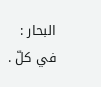البحار : في كلّ .